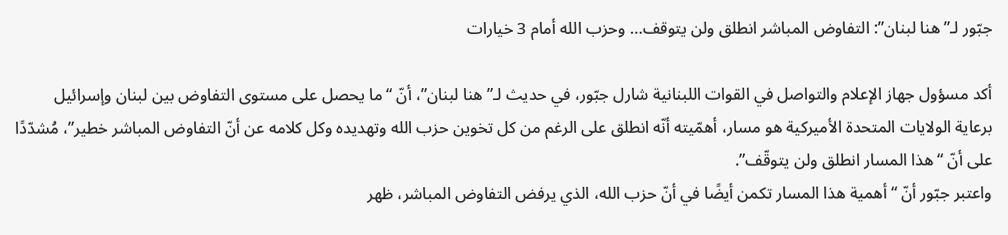جبّور لـ”هنا لبنان”: التفاوض المباشر انطلق ولن يتوقف… وحزب الله أمام 3 خيارات

أكد مسؤول جهاز الإعلام والتواصل في القوات اللبنانية شارل جبّور، في حديث لـ”هنا لبنان”، أنّ “ما يحصل على مستوى التفاوض بين لبنان وإسرائيل برعاية الولايات المتحدة الأميركية هو مسار، أهمّيته أنّه انطلق على الرغم من كل تخوين حزب الله وتهديده وكل كلامه عن أنّ التفاوض المباشر خطير”، مُشدّدًا على أنّ “هذا المسار انطلق ولن يتوقّف”.
واعتبر جبّور أنّ “أهمية هذا المسار تكمن أيضًا في أنّ حزب الله، الذي يرفض التفاوض المباشر، ظهر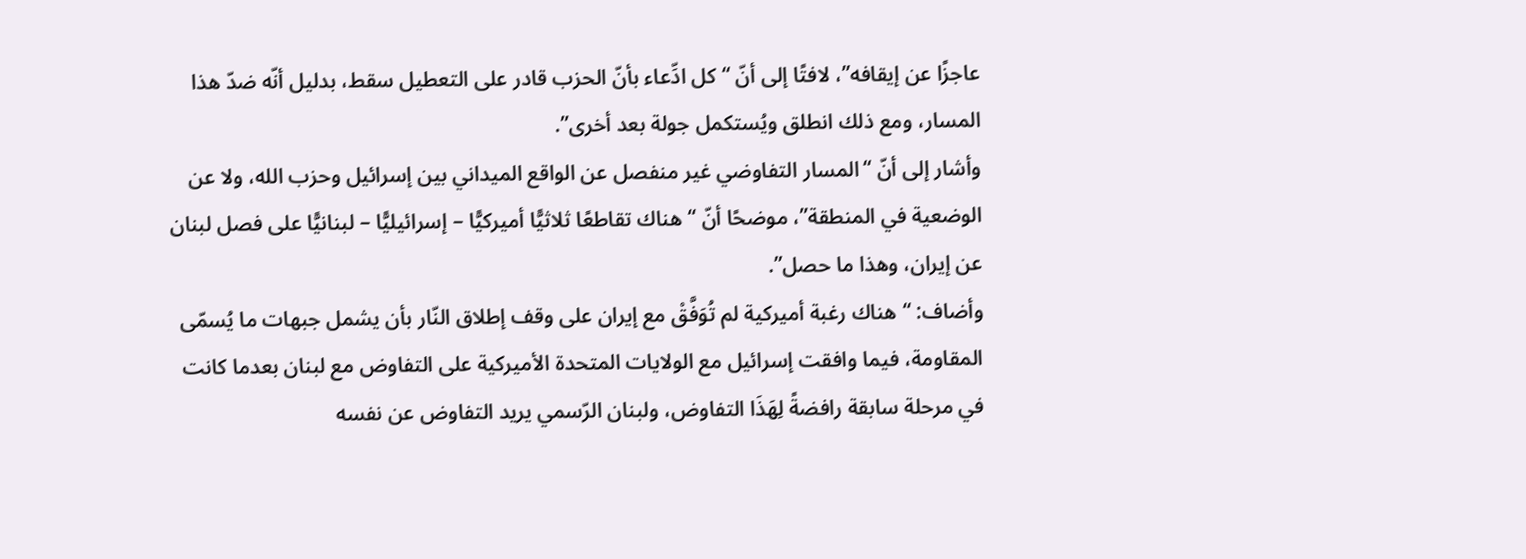عاجزًا عن إيقافه”، لافتًا إلى أنّ “كل ادِّعاء بأنّ الحزب قادر على التعطيل سقط، بدليل أنّه ضدّ هذا المسار، ومع ذلك انطلق ويُستكمل جولة بعد أخرى”.
وأشار إلى أنّ “المسار التفاوضي غير منفصل عن الواقع الميداني بين إسرائيل وحزب الله، ولا عن الوضعية في المنطقة”، موضحًا أنّ “هناك تقاطعًا ثلاثيًّا أميركيًّا – إسرائيليًّا – لبنانيًّا على فصل لبنان عن إيران، وهذا ما حصل”.
وأضاف: “هناك رغبة أميركية لم تُوَفَّقْ مع إيران على وقف إطلاق النّار بأن يشمل جبهات ما يُسمّى المقاومة، فيما وافقت إسرائيل مع الولايات المتحدة الأميركية على التفاوض مع لبنان بعدما كانت في مرحلة سابقة رافضةً لِهَذَا التفاوض، ولبنان الرّسمي يريد التفاوض عن نفسه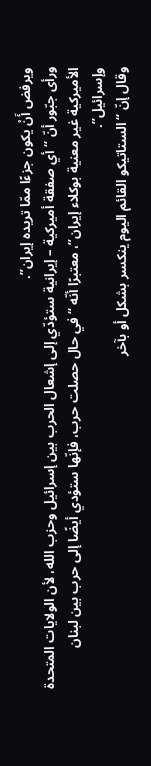ويرفض أَنْ يكون جزءًا ممّا تريده إيران”.
ورأى جبّور أنّ “أي صفقة أميركية – إيرانية ستؤدّي إلى إشعال الحرب بين إسرائيل وحزب الله، لأن الولايات المتحدة الأميركية غير معنية بوكلاء إيران”، معتبرًا أنّه “في حال حصلت حرب، فإنّها ستؤدي أيضًا إلى حرب بين لبنان وإسرائيل”.
وقال إنّ “الستاتيكو القائم اليوم ينكسر بشكل أو بآخر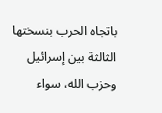باتجاه الحرب بنسختها الثالثة بين إسرائيل وحزب الله، سواء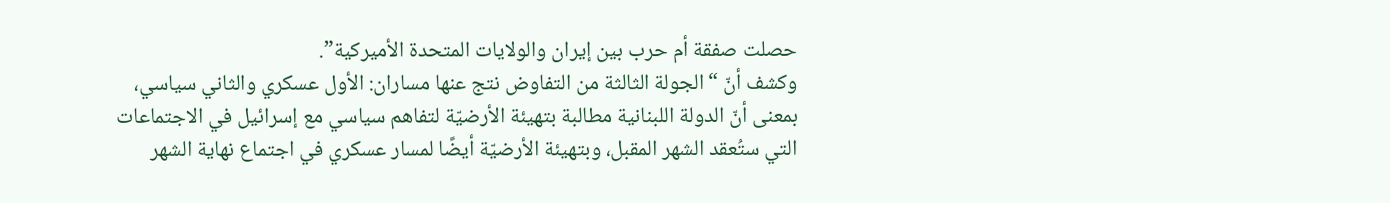حصلت صفقة أم حرب بين إيران والولايات المتحدة الأميركية”.
وكشف أنّ “الجولة الثالثة من التفاوض نتج عنها مساران: الأول عسكري والثاني سياسي، بمعنى أنّ الدولة اللبنانية مطالبة بتهيئة الأرضيّة لتفاهم سياسي مع إسرائيل في الاجتماعات التي ستُعقد الشهر المقبل، وبتهيئة الأرضيّة أيضًا لمسار عسكري في اجتماع نهاية الشهر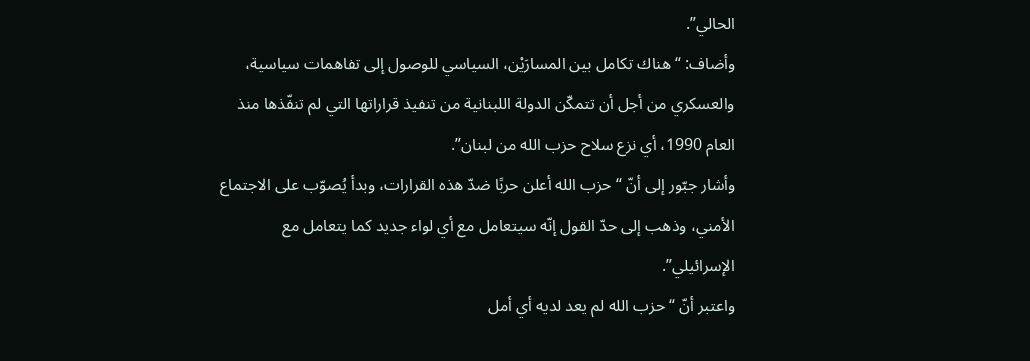الحالي”.
وأضاف: “هناك تكامل بين المسارَيْن، السياسي للوصول إلى تفاهمات سياسية، والعسكري من أجل أن تتمكّن الدولة اللبنانية من تنفيذ قراراتها التي لم تنفّذها منذ العام 1990، أي نزع سلاح حزب الله من لبنان”.
وأشار جبّور إلى أنّ “حزب الله أعلن حربًا ضدّ هذه القرارات، وبدأ يُصوّب على الاجتماع الأمني، وذهب إلى حدّ القول إنّه سيتعامل مع أي لواء جديد كما يتعامل مع الإسرائيلي”.
واعتبر أنّ “حزب الله لم يعد لديه أي أمل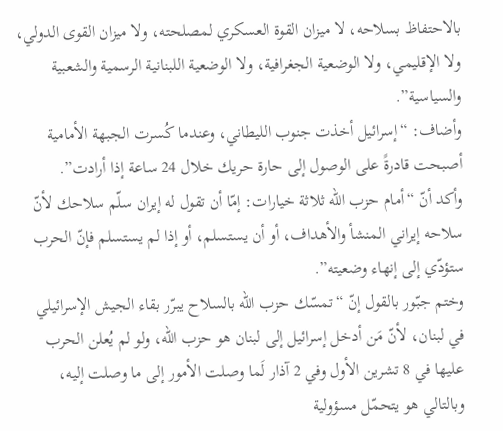بالاحتفاظ بسلاحه، لا ميزان القوة العسكري لمصلحته، ولا ميزان القوى الدولي، ولا الإقليمي، ولا الوضعية الجغرافية، ولا الوضعية اللبنانية الرسمية والشعبية والسياسية”.
وأضاف: “إسرائيل أخذت جنوب الليطاني، وعندما كُسرت الجبهة الأمامية أصبحت قادرةً على الوصول إلى حارة حريك خلال 24 ساعة إذا أرادت”.
وأكد أنّ “أمام حزب الله ثلاثة خيارات: إمّا أن تقول له إيران سلّم سلاحك لأنّ سلاحه إيراني المنشأ والأهداف، أو أن يستسلم، أو إذا لم يستسلم فإنّ الحرب ستؤدّي إلى إنهاء وضعيته”.
وختم جبّور بالقول إنّ “تمسّك حزب الله بالسلاح يبرّر بقاء الجيش الإسرائيلي في لبنان، لأنّ مَن أدخل إسرائيل إلى لبنان هو حزب الله، ولو لم يُعلن الحرب عليها في 8 تشرين الأول وفي 2 آذار لَما وصلت الأمور إلى ما وصلت إليه، وبالتالي هو يتحمّل مسؤولية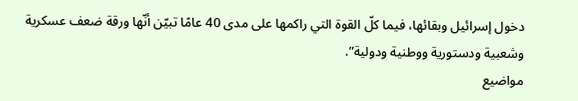دخول إسرائيل وبقائها، فيما كلّ القوة التي راكمها على مدى 40 عامًا تبيّن أنّها ورقة ضعف عسكرية وشعبية ودستورية ووطنية ودولية”.
مواضيع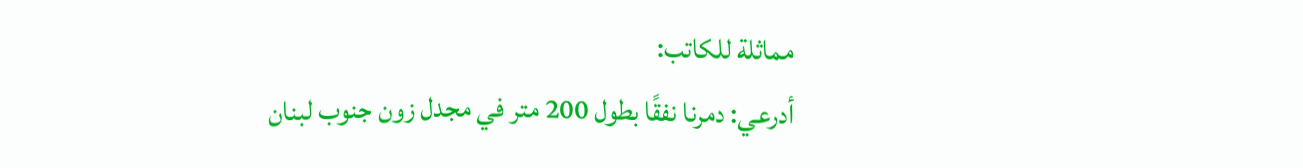مماثلة للكاتب:
أدرعي: دمرنا نفقًا بطول 200 متر في مجدل زون جنوب لبنان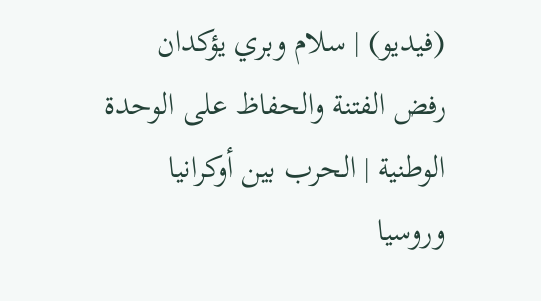(فيديو) | سلام وبري يؤكدان رفض الفتنة والحفاظ على الوحدة الوطنية | الحرب بين أوكرانيا وروسيا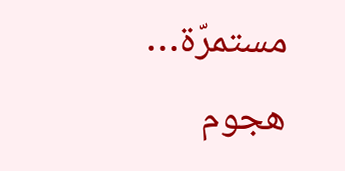مستمرّة… هجوم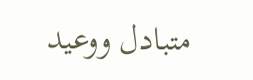متبادل ووعيد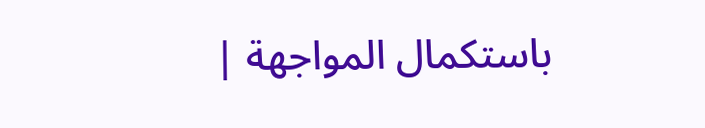باستكمال المواجهة |